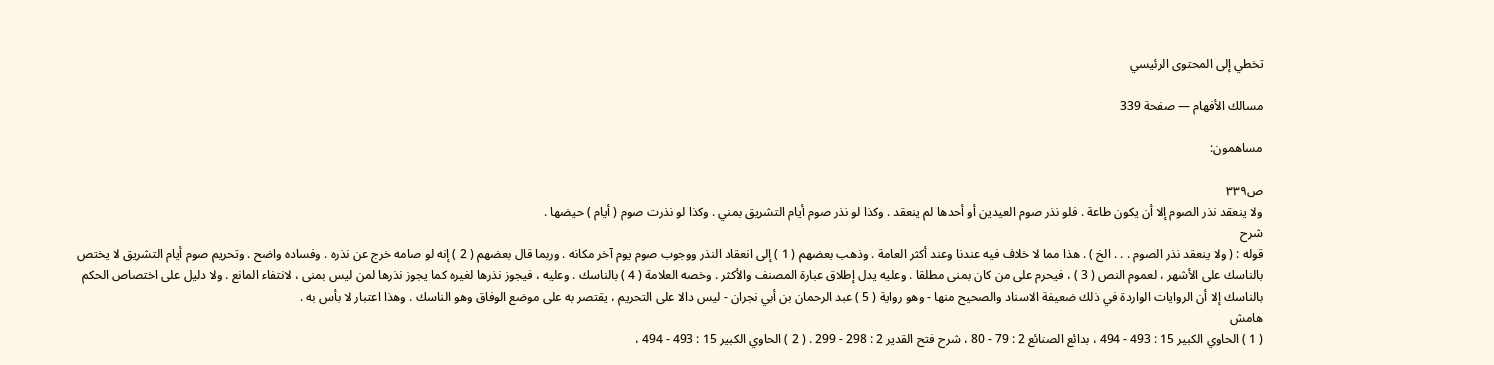تخطي إلى المحتوى الرئيسي

مسالك الأفهام — صفحة 339

مساهمون:

ص٣٣٩
ولا ينعقد نذر الصوم إلا أن يكون طاعة . فلو نذر صوم العيدين أو أحدها لم ينعقد . وكذا لو نذر صوم أيام التشريق بمني . وكذا لو نذرت صوم ( أيام ) حيضها .
شرح
قوله : ( ولا ينعقد نذر الصوم . . . الخ ) . هذا مما لا خلاف فيه عندنا وعند أكثر العامة . وذهب بعضهم ( 1 ) إلى انعقاد النذر ووجوب صوم يوم آخر مكانه . وربما قال بعضهم ( 2 ) إنه لو صامه خرج عن نذره . وفساده واضح . وتحريم صوم أيام التشريق لا يختص بالناسك على الأشهر ، لعموم النص ( 3 ) ، فيحرم على من كان بمنى مطلقا . وعليه يدل إطلاق عبارة المصنف والأكثر . وخصه العلامة ( 4 ) بالناسك . وعليه ، فيجوز نذرها لغيره كما يجوز نذرها لمن ليس بمنى ، لانتفاء المانع . ولا دليل على اختصاص الحكم بالناسك إلا أن الروايات الواردة في ذلك ضعيفة الاسناد والصحيح منها - وهو رواية ( 5 ) عبد الرحمان بن أبي نجران - ليس دالا على التحريم ، يقتصر به على موضع الوفاق وهو الناسك . وهذا اعتبار لا بأس به .
هامش
( 1 ) الحاوي الكبير 15 : 493 - 494 ، بدائع الصنائع 2 : 79 - 80 ، شرح فتح القدير 2 : 298 - 299 . ( 2 ) الحاوي الكبير 15 : 493 - 494 ،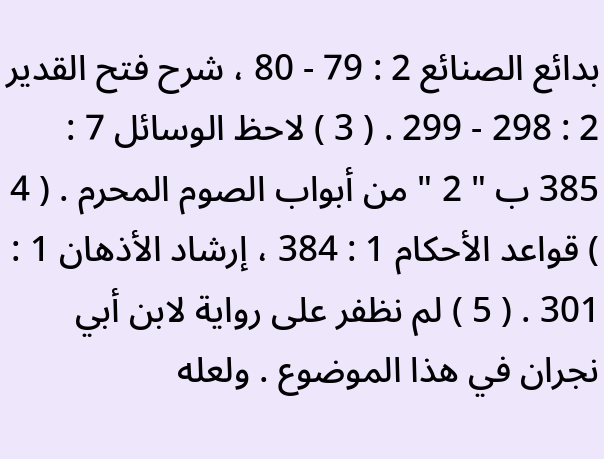بدائع الصنائع 2 : 79 - 80 ، شرح فتح القدير 2 : 298 - 299 . ( 3 ) لاحظ الوسائل 7 : 385 ب " 2 " من أبواب الصوم المحرم . ( 4 ) قواعد الأحكام 1 : 384 ، إرشاد الأذهان 1 : 301 . ( 5 ) لم نظفر على رواية لابن أبي نجران في هذا الموضوع . ولعله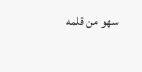سهو من قلمه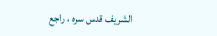الشريف قدس سره ، راجع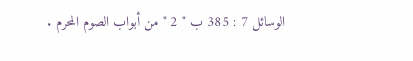الوسائل 7 : 385 ب " 2 " من أبواب الصوم المحرم .